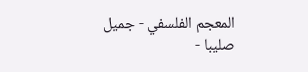المعجم الفلسفي - جميل صليبا -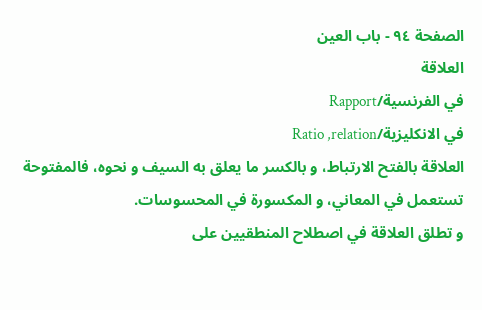الصفحة ٩٤ - باب العين
العلاقة
في الفرنسية/Rapport
في الانكليزية/Ratio ,relation
العلاقة بالفتح الارتباط، و بالكسر ما يعلق به السيف و نحوه، فالمفتوحة تستعمل في المعاني، و المكسورة في المحسوسات.
و تطلق العلاقة في اصطلاح المنطقيين على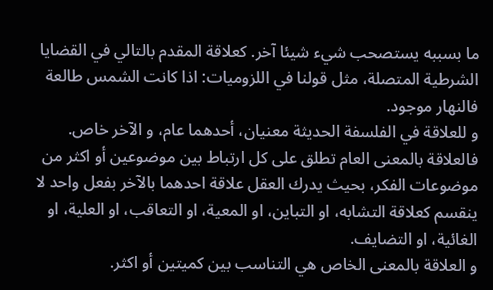ما بسببه يستصحب شيء شيئا آخر. كعلاقة المقدم بالتالي في القضايا الشرطية المتصلة، مثل قولنا في اللزوميات: اذا كانت الشمس طالعة فالنهار موجود.
و للعلاقة في الفلسفة الحديثة معنيان، أحدهما عام، و الآخر خاص.
فالعلاقة بالمعنى العام تطلق على كل ارتباط بين موضوعين أو اكثر من موضوعات الفكر، بحيث يدرك العقل علاقة احدهما بالآخر بفعل واحد لا ينقسم كعلاقة التشابه، او التباين، او المعية، او التعاقب، او العلية، او الغائية، او التضايف.
و العلاقة بالمعنى الخاص هي التناسب بين كميتين أو اكثر.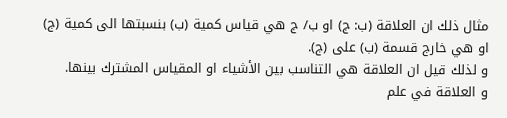مثال ذلك ان العلاقة (ب: ج) او ب/ ج هي قياس كمية (ب) بنسبتها الى كمية (ج) او هي خارج قسمة (ب) على (ج).
و لذلك قيل ان العلاقة هي التناسب بين الأشياء او المقياس المشترك بينها.
و العلاقة في علم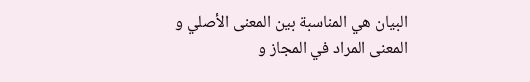البيان هي المناسبة بين المعنى الأصلي و المعنى المراد في المجاز و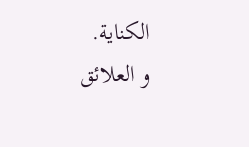الكناية.
و العلائق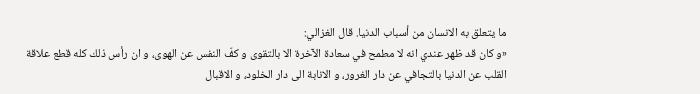ما يتعلق به الانسان من أسباب الدنيا. قال الغزالي:
«و كان قد ظهر عندي انه لا مطمح في سعادة الآخرة الا بالتقوى و كفّ النفس عن الهوى، و ان رأس ذلك كله قطع علاقة القلب عن الدنيا بالتجافي عن دار الغرور، و الانابة الى دار الخلود، و الاقبال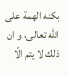بكنه الهمة على اللّه تعالى، و ان ذلك لا يتم الّا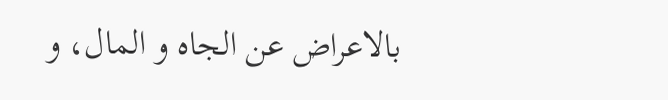بالاعراض عن الجاه و المال، و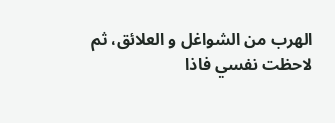الهرب من الشواغل و العلائق، ثم لاحظت نفسي فاذا